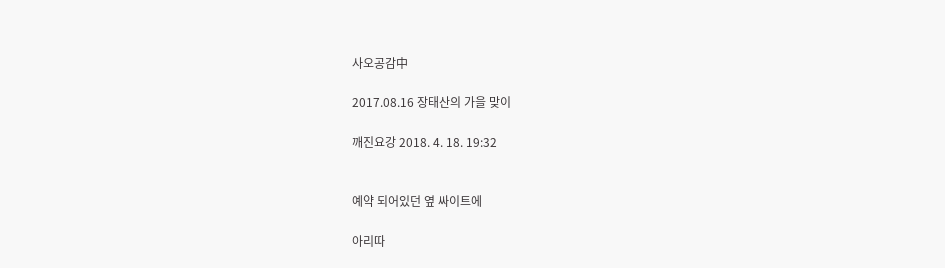사오공감中

2017.08.16 장태산의 가을 맞이

깨진요강 2018. 4. 18. 19:32


예약 되어있던 옆 싸이트에

아리따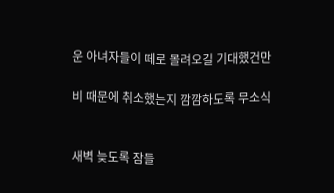운 아녀자들이 떼로 몰려오길 기대했건만

비 때문에 취소했는지 깜깜하도록 무소식


새벽 늦도록 잠들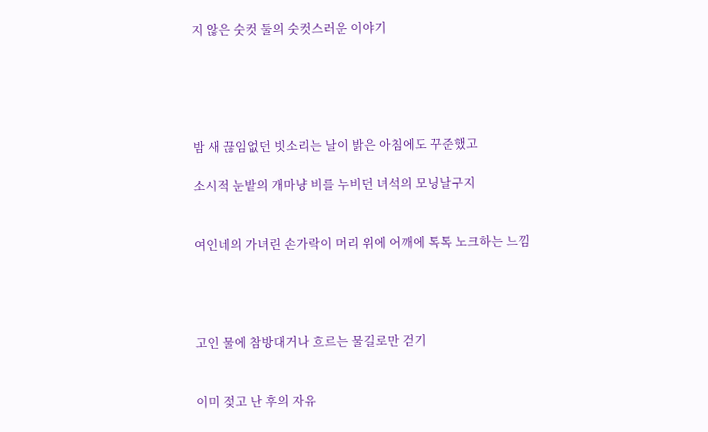지 않은 숫컷 둘의 숫컷스러운 이야기





밤 새 끊임없던 빗소리는 날이 밝은 아침에도 꾸준했고

소시적 눈밭의 개마냥 비를 누비던 녀석의 모닝날구지


여인네의 가녀린 손가락이 머리 위에 어깨에 톡톡 노크하는 느낌




고인 물에 참방대거나 흐르는 물길로만 걷기


이미 젖고 난 후의 자유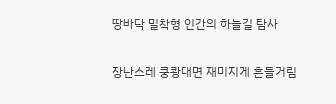땅바닥 밀착형 인간의 하늘길 탐사

장난스레 쿵쾅대면 재미지게 흔들거림